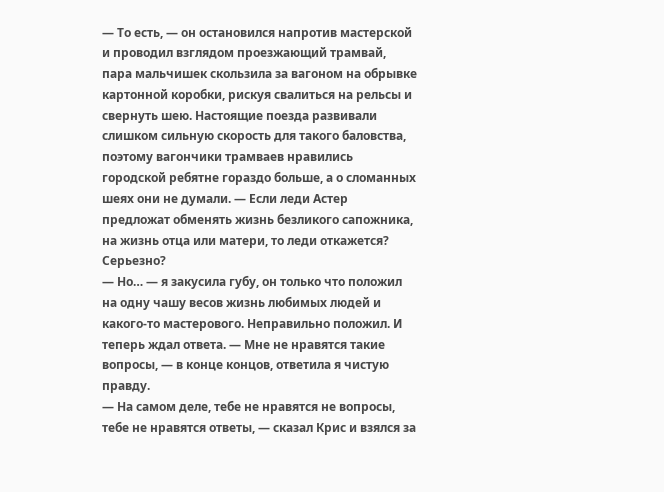— То есть, — он остановился напротив мастерской и проводил взглядом проезжающий трамвай, пара мальчишек скользила за вагоном на обрывке картонной коробки, рискуя свалиться на рельсы и свернуть шею. Настоящие поезда развивали слишком сильную скорость для такого баловства, поэтому вагончики трамваев нравились городской ребятне гораздо больше, а о сломанных шеях они не думали. — Если леди Астер предложат обменять жизнь безликого сапожника, на жизнь отца или матери, то леди откажется? Серьезно?
— Но… — я закусила губу, он только что положил на одну чашу весов жизнь любимых людей и какого-то мастерового. Неправильно положил. И теперь ждал ответа. — Мне не нравятся такие вопросы, — в конце концов, ответила я чистую правду.
— На самом деле, тебе не нравятся не вопросы, тебе не нравятся ответы, — сказал Крис и взялся за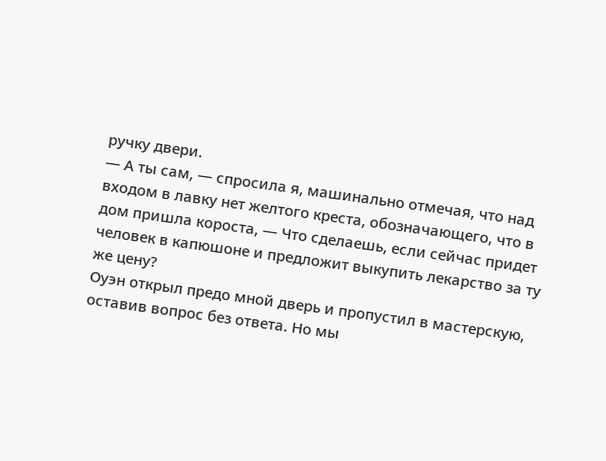ручку двери.
— А ты сам, — спросила я, машинально отмечая, что над входом в лавку нет желтого креста, обозначающего, что в дом пришла короста, — Что сделаешь, если сейчас придет человек в капюшоне и предложит выкупить лекарство за ту же цену?
Оуэн открыл предо мной дверь и пропустил в мастерскую, оставив вопрос без ответа. Но мы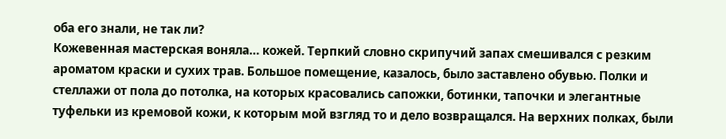оба его знали, не так ли?
Кожевенная мастерская воняла… кожей. Терпкий словно скрипучий запах смешивался с резким ароматом краски и сухих трав. Большое помещение, казалось, было заставлено обувью. Полки и стеллажи от пола до потолка, на которых красовались сапожки, ботинки, тапочки и элегантные туфельки из кремовой кожи, к которым мой взгляд то и дело возвращался. На верхних полках, были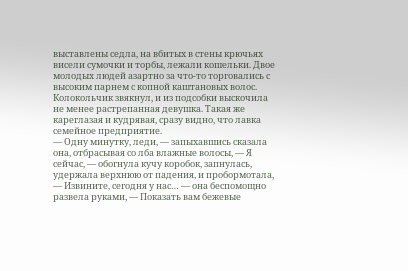выставлены седла, на вбитых в стены крючьях висели сумочки и торбы, лежали кошельки. Двое молодых людей азартно за что-то торговались с высоким парнем с копной каштановых волос.
Колокольчик звякнул, и из подсобки выскочила не менее растрепанная девушка. Такая же кареглазая и кудрявая, сразу видно, что лавка семейное предприятие.
— Одну минутку, леди, — запыхавшись сказала она, отбрасывая со лба влажные волосы, — Я сейчас, — обогнула кучу коробок, запнулась, удержала верхнюю от падения, и пробормотала, — Извините, сегодня у нас… — она беспомощно развела руками, — Показать вам бежевые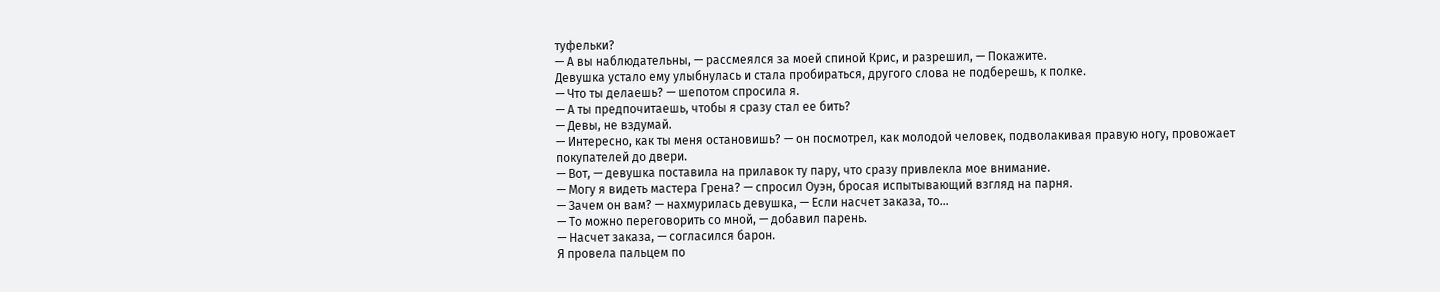туфельки?
— А вы наблюдательны, — рассмеялся за моей спиной Крис, и разрешил, — Покажите.
Девушка устало ему улыбнулась и стала пробираться, другого слова не подберешь, к полке.
— Что ты делаешь? — шепотом спросила я.
— А ты предпочитаешь, чтобы я сразу стал ее бить?
— Девы, не вздумай.
— Интересно, как ты меня остановишь? — он посмотрел, как молодой человек, подволакивая правую ногу, провожает покупателей до двери.
— Вот, — девушка поставила на прилавок ту пару, что сразу привлекла мое внимание.
— Могу я видеть мастера Грена? — спросил Оуэн, бросая испытывающий взгляд на парня.
— Зачем он вам? — нахмурилась девушка, — Если насчет заказа, то…
— То можно переговорить со мной, — добавил парень.
— Насчет заказа, — согласился барон.
Я провела пальцем по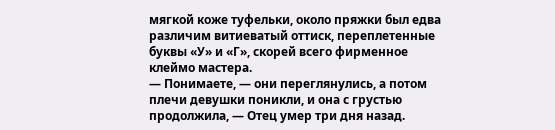мягкой коже туфельки, около пряжки был едва различим витиеватый оттиск, переплетенные буквы «У» и «Г», скорей всего фирменное клеймо мастера.
— Понимаете, — они переглянулись, а потом плечи девушки поникли, и она с грустью продолжила, — Отец умер три дня назад.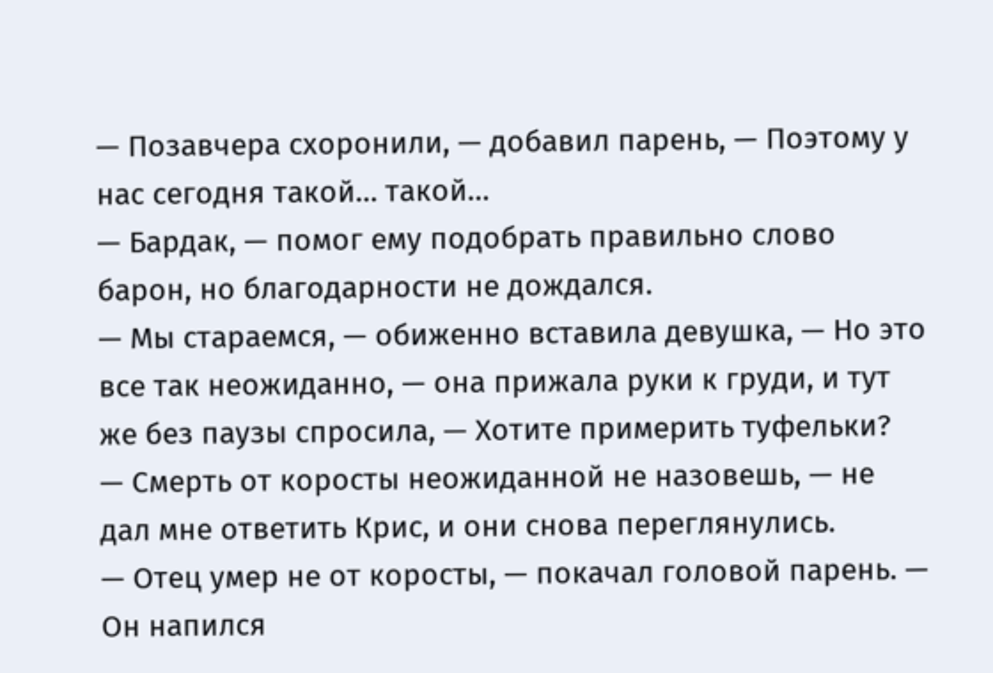— Позавчера схоронили, — добавил парень, — Поэтому у нас сегодня такой… такой…
— Бардак, — помог ему подобрать правильно слово барон, но благодарности не дождался.
— Мы стараемся, — обиженно вставила девушка, — Но это все так неожиданно, — она прижала руки к груди, и тут же без паузы спросила, — Хотите примерить туфельки?
— Смерть от коросты неожиданной не назовешь, — не дал мне ответить Крис, и они снова переглянулись.
— Отец умер не от коросты, — покачал головой парень. — Он напился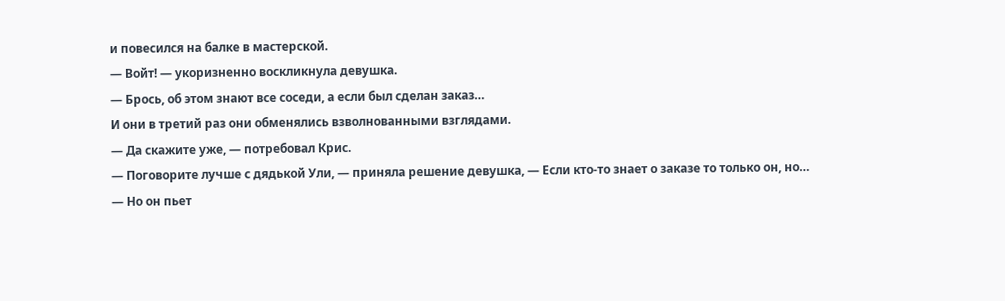и повесился на балке в мастерской.
— Войт! — укоризненно воскликнула девушка.
— Брось, об этом знают все соседи, а если был сделан заказ…
И они в третий раз они обменялись взволнованными взглядами.
— Да скажите уже, — потребовал Крис.
— Поговорите лучше с дядькой Ули, — приняла решение девушка, — Если кто-то знает о заказе то только он, но…
— Но он пьет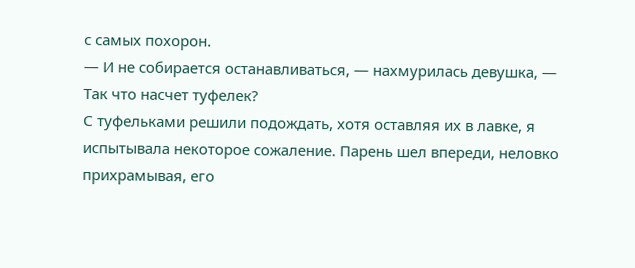с самых похорон.
— И не собирается останавливаться, — нахмурилась девушка, — Так что насчет туфелек?
С туфельками решили подождать, хотя оставляя их в лавке, я испытывала некоторое сожаление. Парень шел впереди, неловко прихрамывая, его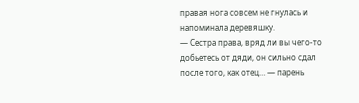правая нога совсем не гнулась и напоминала деревяшку.
— Сестра права, вряд ли вы чего-то добьетесь от дяди, он сильно сдал после того, как отец… — парень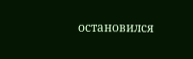остановился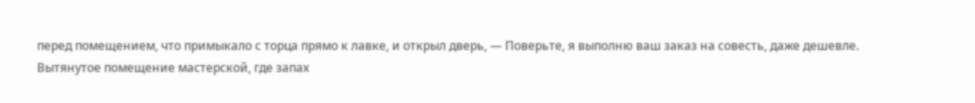перед помещением, что примыкало с торца прямо к лавке, и открыл дверь, — Поверьте, я выполню ваш заказ на совесть, даже дешевле.
Вытянутое помещение мастерской, где запах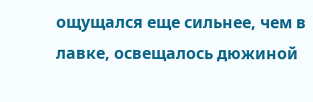ощущался еще сильнее, чем в лавке, освещалось дюжиной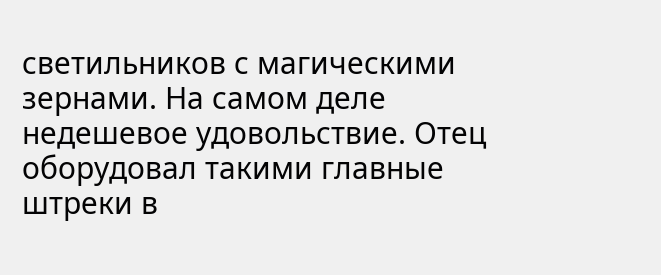светильников с магическими зернами. На самом деле недешевое удовольствие. Отец оборудовал такими главные штреки в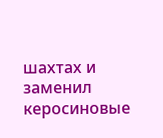шахтах и заменил керосиновые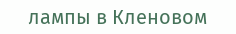лампы в Кленовом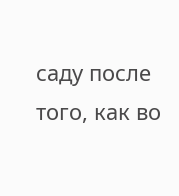саду после того, как во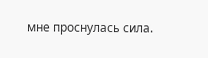мне проснулась сила.